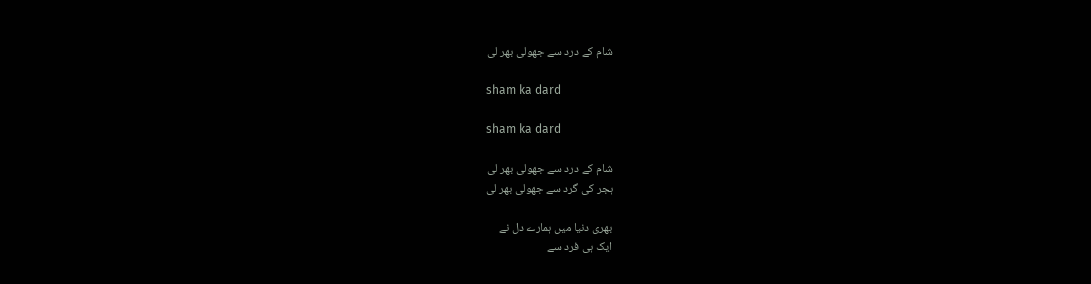شام کے درد سے جھولی بھر لی

sham ka dard

sham ka dard

شام کے درد سے جھولی بھر لی
ہجر کی گرد سے جھولی بھر لی

بھری دنیا میں ہمارے دل نے
ایک ہی فرد سے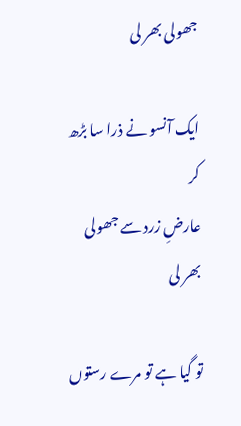جھولی بھر لی

ایک آنسو نے ذرا سا بڑھ کر
عارضِ زرد سے جھولی بھر لی

تو گیا ہے تو مرے رستوں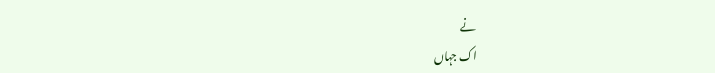نے
اک جہاں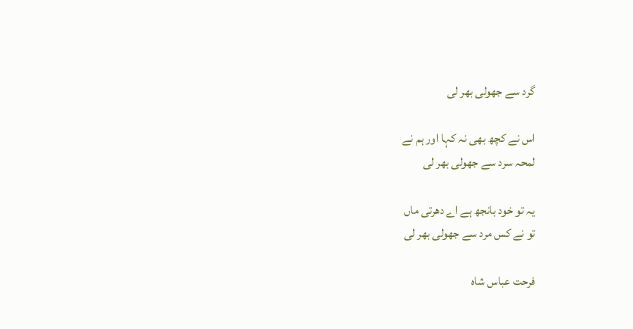گرد سے جھولی بھر لی

اس نے کچھ بھی نہ کہا اور ہم نے
لمحہ سرد سے جھولی بھر لی

یہ تو خود بانجھ ہے اے دھرتی ماں
تو نے کس مرد سے جھولی بھر لی

فرحت عباس شاہ